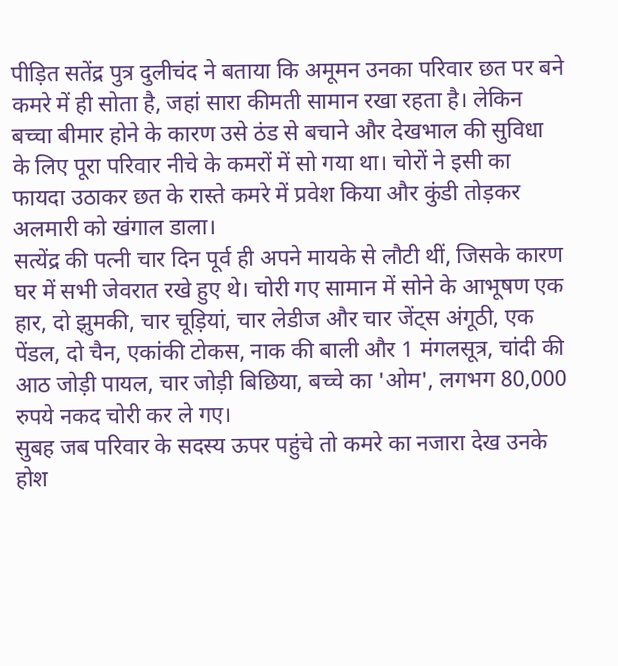पीड़ित सतेंद्र पुत्र दुलीचंद ने बताया कि अमूमन उनका परिवार छत पर बने कमरे में ही सोता है, जहां सारा कीमती सामान रखा रहता है। लेकिन बच्चा बीमार होने के कारण उसे ठंड से बचाने और देखभाल की सुविधा के लिए पूरा परिवार नीचे के कमरों में सो गया था। चोरों ने इसी का फायदा उठाकर छत के रास्ते कमरे में प्रवेश किया और कुंडी तोड़कर अलमारी को खंगाल डाला।
सत्येंद्र की पत्नी चार दिन पूर्व ही अपने मायके से लौटी थीं, जिसके कारण घर में सभी जेवरात रखे हुए थे। चोरी गए सामान में सोने के आभूषण एक हार, दो झुमकी, चार चूड़ियां, चार लेडीज और चार जेंट्स अंगूठी, एक पेंडल, दो चैन, एकांकी टोकस, नाक की बाली और 1 मंगलसूत्र, चांदी की आठ जोड़ी पायल, चार जोड़ी बिछिया, बच्चे का 'ओम', लगभग 80,000 रुपये नकद चोरी कर ले गए।
सुबह जब परिवार के सदस्य ऊपर पहुंचे तो कमरे का नजारा देख उनके होश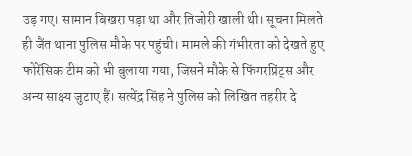उड़ गए। सामान बिखरा पड़ा था और तिजोरी खाली थी। सूचना मिलते ही जैंत थाना पुलिस मौके पर पहुंची। मामले की गंभीरता को देखते हुए फोरेंसिक टीम को भी बुलाया गया, जिसने मौके से फिंगरप्रिंट्स और अन्य साक्ष्य जुटाए हैं। सत्येंद्र सिंह ने पुलिस को लिखित तहरीर दे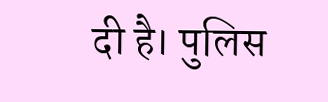दी है। पुलिस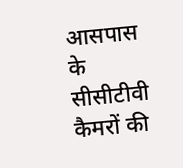आसपास के सीसीटीवी कैमरों की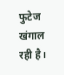फुटेज खंगाल रही है।